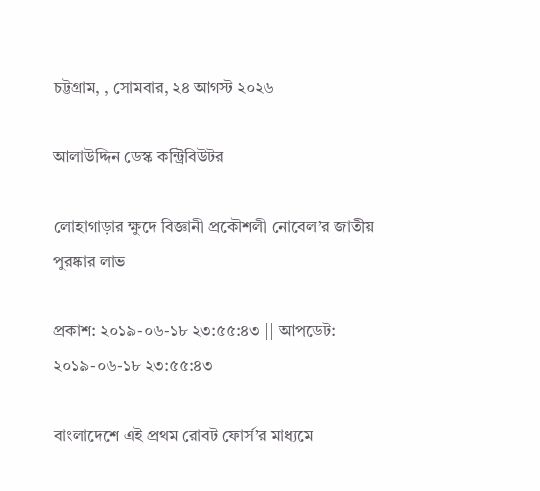চট্টগ্রাম, , সোমবার, ২৪ আগস্ট ২০২৬

আলাউদ্দিন ডেস্ক কন্ট্রিবিউটর

লোহাগাড়ার ক্ষুদে বিজ্ঞানী প্রকৌশলী নোবেল’র জাতীয় পুরষ্কার লাভ

প্রকাশ: ২০১৯-০৬-১৮ ২৩:৫৫:৪৩ || আপডেট: ২০১৯-০৬-১৮ ২৩:৫৫:৪৩

বাংলাদেশে এই প্রথম রোবট ফোর্স’র মাধ্যমে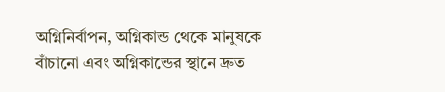অগ্নিনির্বাপন, অগ্নিকান্ড থেকে মানুষকে বাঁচানো এবং অগ্নিকান্ডের স্থানে দ্রুত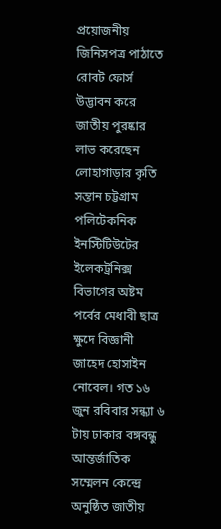প্রয়োজনীয় জিনিসপত্র পাঠাতে রোবট ফোর্স উদ্ভাবন করে জাতীয় পুরষ্কার লাভ করেছেন লোহাগাড়ার কৃতি সন্তান চট্টগ্রাম পলিটেকনিক ইনস্টিটিউটের ইলেকট্রনিক্স বিভাগের অষ্টম পর্বের মেধাবী ছাত্র ক্ষুদে বিজ্ঞানী জাহেদ হোসাইন নোবেল। গত ১৬ জুন রবিবার সন্ধ্যা ৬ টায় ঢাকার বঙ্গবন্ধু আন্তর্জাতিক সম্মেলন কেন্দ্রে অনুষ্ঠিত জাতীয়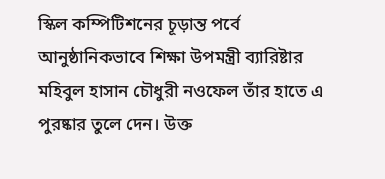স্কিল কম্পিটিশনের চূড়ান্ত পর্বে আনুষ্ঠানিকভাবে শিক্ষা উপমন্ত্রী ব্যারিষ্টার মহিবুল হাসান চৌধুরী নওফেল তাঁর হাতে এ পুরষ্কার তুলে দেন। উক্ত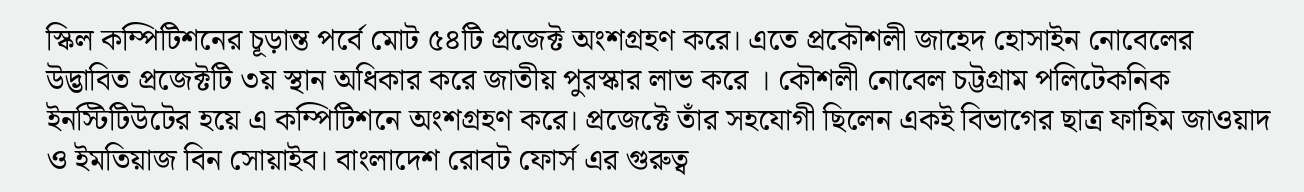স্কিল কম্পিটিশনের চূড়ান্ত পর্বে মোট ৫৪টি প্রজেক্ট অংশগ্রহণ করে। এতে প্রকৌশলী জাহেদ হোসাইন নোবেলের উদ্ভাবিত প্রজেক্টটি ৩য় স্থান অধিকার করে জাতীয় পুরস্কার লাভ করে । কৌশলী নোবেল চট্টগ্রাম পলিটেকনিক ইনস্টিটিউটের হয়ে এ কম্পিটিশনে অংশগ্রহণ করে। প্রজেক্টে তাঁর সহযোগী ছিলেন একই বিভাগের ছাত্র ফাহিম জাওয়াদ ও ইমতিয়াজ বিন সোয়াইব। বাংলাদেশ রোবট ফোর্স এর গুরুত্ব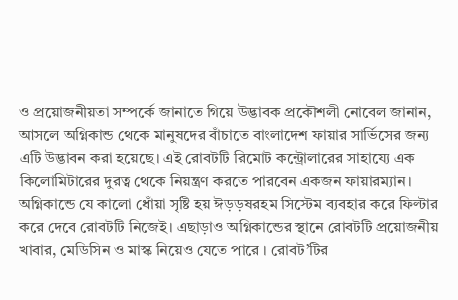ও প্রয়োজনীয়তা সম্পর্কে জানাতে গিয়ে উদ্ভাবক প্রকৌশলী নোবেল জানান, আসলে অগ্নিকান্ড থেকে মানুষদের বাঁচাতে বাংলাদেশ ফায়ার সার্ভিসের জন্য এটি উদ্ভাবন করা হয়েছে। এই রোবটটি রিমোট কন্ট্রোলারের সাহায্যে এক কিলোমিটারের দুরত্ব থেকে নিয়ন্ত্রণ করতে পারবেন একজন ফায়ারম্যান। অগ্নিকান্ডে যে কালো ধোঁয়া সৃষ্টি হয় ঈড়ড়ষরহম সিস্টেম ব্যবহার করে ফিল্টার করে দেবে রোবটটি নিজেই। এছাড়াও অগ্নিকান্ডের স্থানে রোবটটি প্রয়োজনীয় খাবার, মেডিসিন ও মাস্ক নিয়েও যেতে পারে । রোবট’টির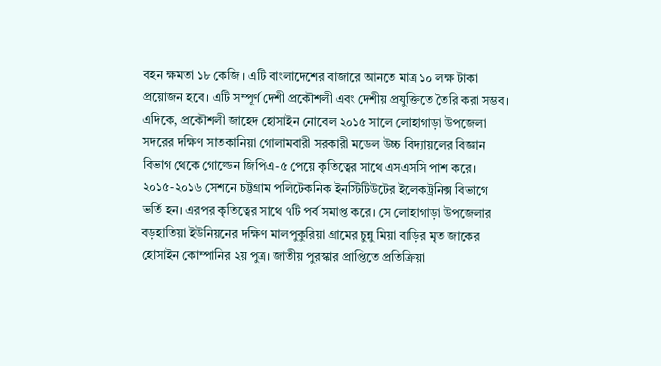বহন ক্ষমতা ১৮ কেজি । এটি বাংলাদেশের বাজারে আনতে মাত্র ১০ লক্ষ টাকা প্রয়োজন হবে। এটি সম্পূর্ণ দেশী প্রকৌশলী এবং দেশীয় প্রযুক্তিতে তৈরি করা সম্ভব। এদিকে, প্রকৌশলী জাহেদ হোসাইন নোবেল ২০১৫ সালে লোহাগাড়া উপজেলা সদরের দক্ষিণ সাতকানিয়া গোলামবারী সরকারী মডেল উচ্চ বিদ্যায়লের বিজ্ঞান বিভাগ থেকে গোল্ডেন জিপিএ-৫ পেয়ে কৃতিত্বের সাথে এসএসসি পাশ করে। ২০১৫-২০১৬ সেশনে চট্টগ্রাম পলিটেকনিক ইনস্টিটিউটের ইলেকট্রনিক্স বিভাগে ভর্তি হন। এরপর কৃতিত্বের সাথে ৭টি পর্ব সমাপ্ত করে। সে লোহাগাড়া উপজেলার বড়হাতিয়া ইউনিয়নের দক্ষিণ মালপুকুরিয়া গ্রামের চুন্নু মিয়া বাড়ির মৃত জাকের হোসাইন কোম্পানির ২য় পুত্র। জাতীয় পুরস্কার প্রাপ্তিতে প্রতিক্রিয়া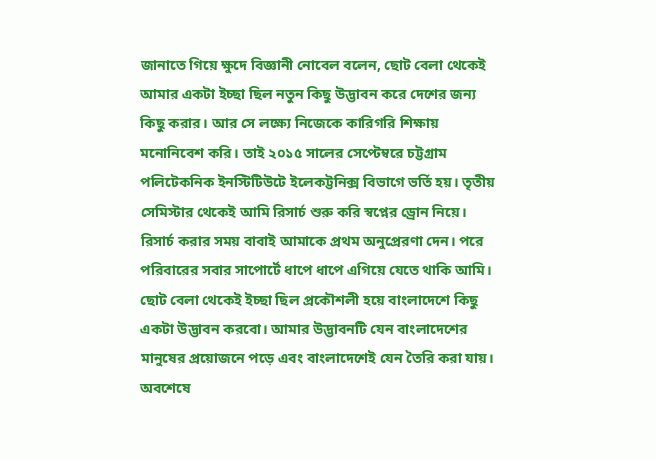জানাতে গিয়ে ক্ষুদে বিজ্ঞানী নোবেল বলেন, ছোট বেলা থেকেই আমার একটা ইচ্ছা ছিল নতুন কিছু উদ্ভাবন করে দেশের জন্য কিছু করার। আর সে লক্ষ্যে নিজেকে কারিগরি শিক্ষায় মনোনিবেশ করি। তাই ২০১৫ সালের সেপ্টেম্বরে চট্টগ্রাম পলিটেকনিক ইনস্টিটিউটে ইলেকট্টনিক্স বিভাগে ভর্তি হয়। তৃতীয় সেমিস্টার থেকেই আমি রিসার্চ শুরু করি স্বপ্নের ড্রোন নিয়ে। রিসার্চ করার সময় বাবাই আমাকে প্রথম অনুপ্রেরণা দেন। পরে পরিবারের সবার সাপোর্টে ধাপে ধাপে এগিয়ে যেতে থাকি আমি। ছোট বেলা থেকেই ইচ্ছা ছিল প্রকৌশলী হয়ে বাংলাদেশে কিছু একটা উদ্ভাবন করবো। আমার উদ্ভাবনটি যেন বাংলাদেশের মানুষের প্রয়োজনে পড়ে এবং বাংলাদেশেই যেন তৈরি করা যায়। অবশেষে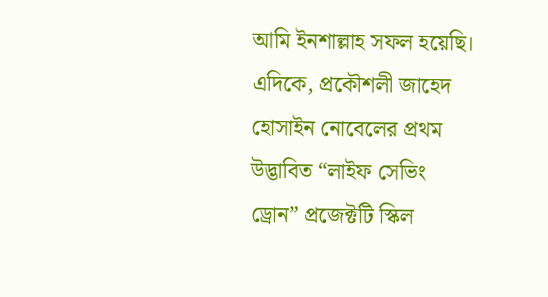আমি ইনশাল্লাহ সফল হয়েছি। এদিকে, প্রকৌশলী জাহেদ হোসাইন নোবেলের প্রথম উদ্ভাবিত “লাইফ সেভিং ড্রোন” প্রজেক্টটি স্কিল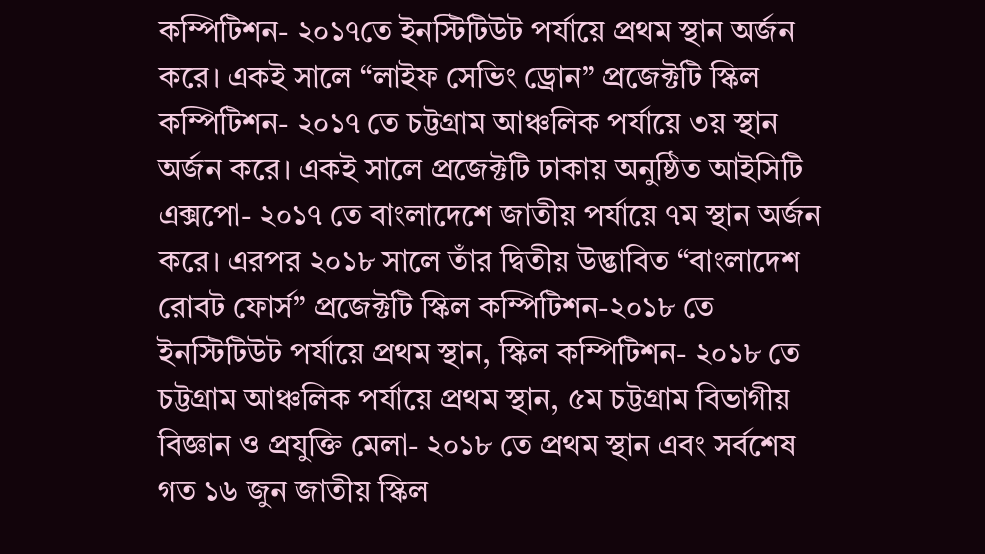কম্পিটিশন- ২০১৭তে ইনস্টিটিউট পর্যায়ে প্রথম স্থান অর্জন করে। একই সালে “লাইফ সেভিং ড্রোন” প্রজেক্টটি স্কিল কম্পিটিশন- ২০১৭ তে চট্টগ্রাম আঞ্চলিক পর্যায়ে ৩য় স্থান অর্জন করে। একই সালে প্রজেক্টটি ঢাকায় অনুষ্ঠিত আইসিটি এক্সপো- ২০১৭ তে বাংলাদেশে জাতীয় পর্যায়ে ৭ম স্থান অর্জন করে। এরপর ২০১৮ সালে তাঁর দ্বিতীয় উদ্ভাবিত “বাংলাদেশ রোবট ফোর্স” প্রজেক্টটি স্কিল কম্পিটিশন-২০১৮ তে ইনস্টিটিউট পর্যায়ে প্রথম স্থান, স্কিল কম্পিটিশন- ২০১৮ তে চট্টগ্রাম আঞ্চলিক পর্যায়ে প্রথম স্থান, ৫ম চট্টগ্রাম বিভাগীয় বিজ্ঞান ও প্রযুক্তি মেলা- ২০১৮ তে প্রথম স্থান এবং সর্বশেষ গত ১৬ জুন জাতীয় স্কিল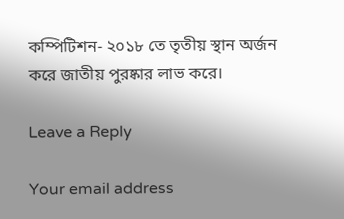কম্পিটিশন- ২০১৮ তে তৃতীয় স্থান অর্জন করে জাতীয় পুরষ্কার লাভ করে।

Leave a Reply

Your email address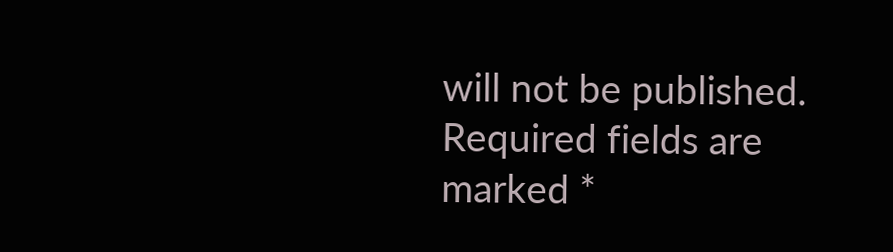will not be published. Required fields are marked *